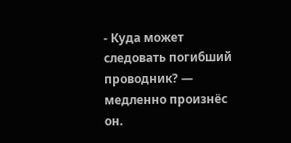- Куда может следовать погибший проводник? — медленно произнёс он.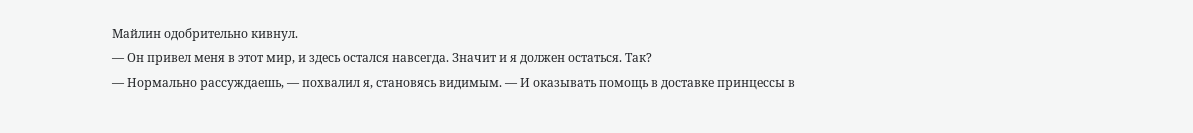Майлин одобрительно кивнул.
— Он привел меня в этот мир, и здесь остался навсегда. Значит и я должен остаться. Так?
— Нормально рассуждаешь, — похвалил я, становясь видимым. — И оказывать помощь в доставке принцессы в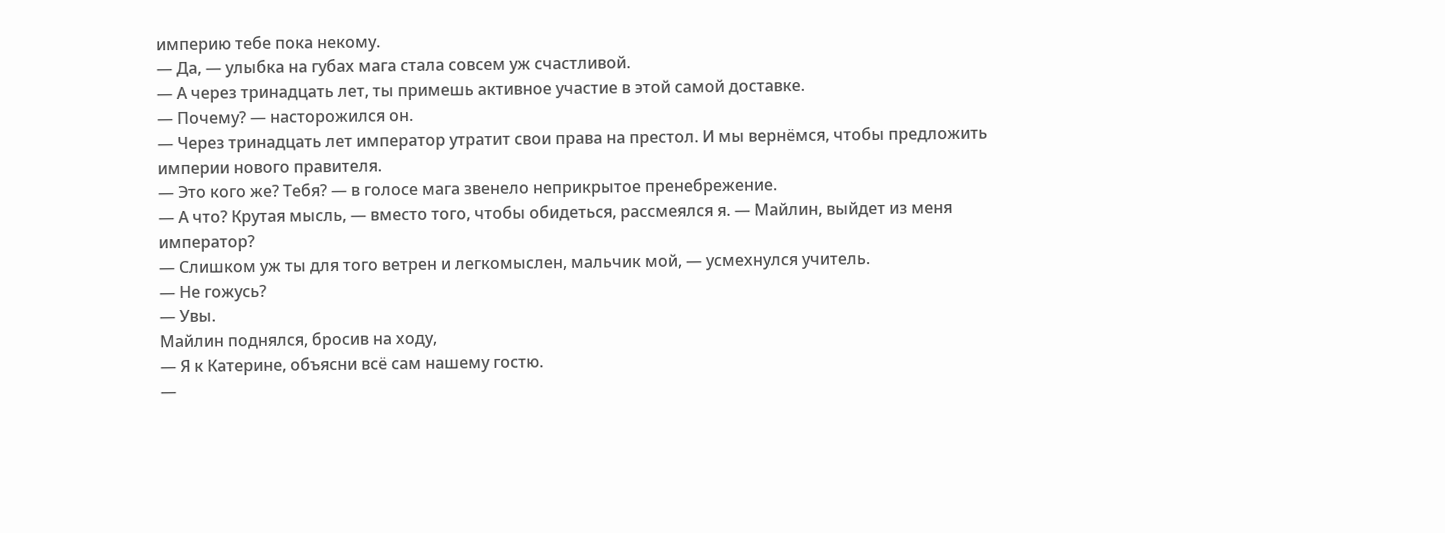империю тебе пока некому.
— Да, — улыбка на губах мага стала совсем уж счастливой.
— А через тринадцать лет, ты примешь активное участие в этой самой доставке.
— Почему? — насторожился он.
— Через тринадцать лет император утратит свои права на престол. И мы вернёмся, чтобы предложить империи нового правителя.
— Это кого же? Тебя? — в голосе мага звенело неприкрытое пренебрежение.
— А что? Крутая мысль, — вместо того, чтобы обидеться, рассмеялся я. — Майлин, выйдет из меня император?
— Слишком уж ты для того ветрен и легкомыслен, мальчик мой, — усмехнулся учитель.
— Не гожусь?
— Увы.
Майлин поднялся, бросив на ходу,
— Я к Катерине, объясни всё сам нашему гостю.
—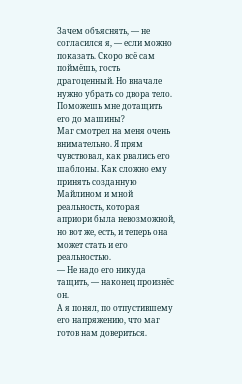Зачем объяснять, — не согласился я, — если можно показать. Скоро всё сам поймёшь, гость драгоценный. Но вначале нужно убрать со двора тело. Поможешь мне дотащить его до машины?
Маг смотрел на меня очень внимательно. Я прям чувствовал, как рвались его шаблоны. Как сложно ему принять созданную Майлином и мной реальность, которая априори была невозможной, но вот же, есть, и теперь она может стать и его реальностью.
— Не надо его никуда тащить, — наконец произнёс он.
А я понял, по отпустившему его напряжению, что маг готов нам довериться.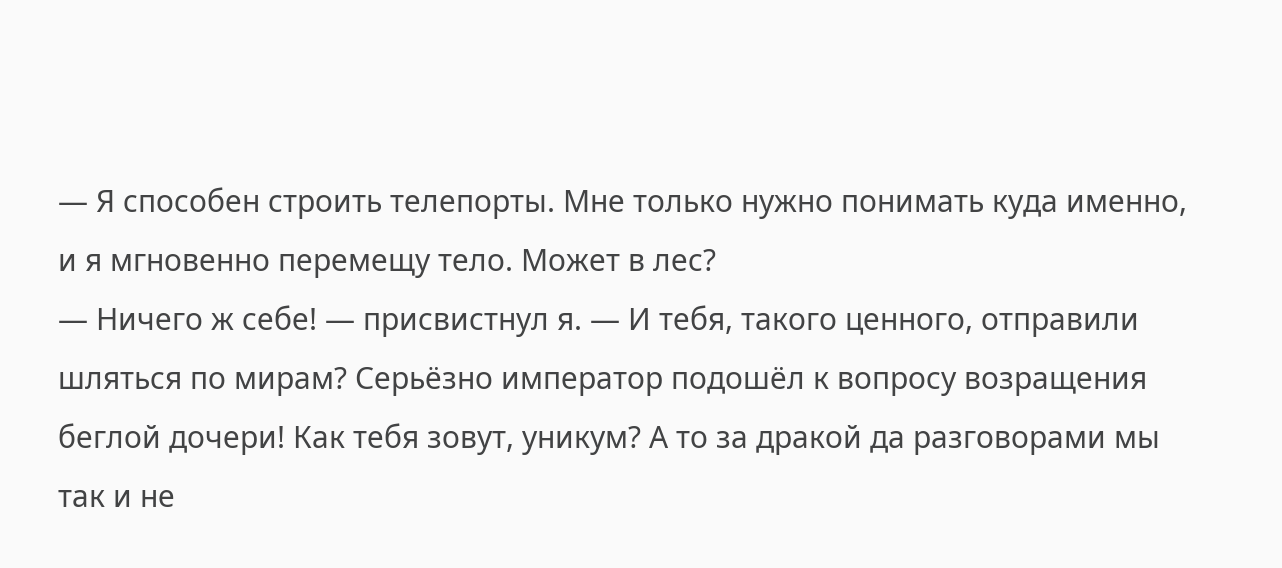— Я способен строить телепорты. Мне только нужно понимать куда именно, и я мгновенно перемещу тело. Может в лес?
— Ничего ж себе! — присвистнул я. — И тебя, такого ценного, отправили шляться по мирам? Серьёзно император подошёл к вопросу возращения беглой дочери! Как тебя зовут, уникум? А то за дракой да разговорами мы так и не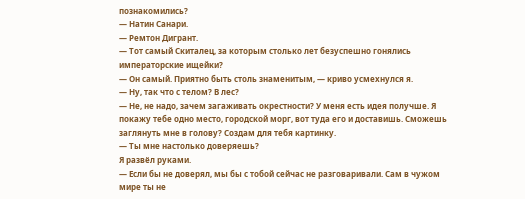познакомились?
— Натин Санари.
— Ремтон Дигрант.
— Тот самый Скиталец, за которым столько лет безуспешно гонялись императорские ищейки?
— Он самый. Приятно быть столь знаменитым, — криво усмехнулся я.
— Ну, так что с телом? В лес?
— Не, не надо, зачем загаживать окрестности? У меня есть идея получше. Я покажу тебе одно место, городской морг, вот туда его и доставишь. Сможешь заглянуть мне в голову? Создам для тебя картинку.
— Ты мне настолько доверяешь?
Я развёл руками.
— Если бы не доверял, мы бы с тобой сейчас не разговаривали. Сам в чужом мире ты не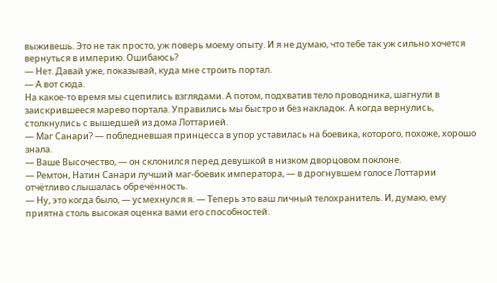выживешь. Это не так просто, уж поверь моему опыту. И я не думаю, что тебе так уж сильно хочется вернуться в империю. Ошибаюсь?
— Нет. Давай уже, показывай, куда мне строить портал.
— А вот сюда.
На какое-то время мы сцепились взглядами. А потом, подхватив тело проводника, шагнули в заискрившееся марево портала. Управились мы быстро и без накладок. А когда вернулись, столкнулись с вышедшей из дома Лоттарией.
— Маг Санари? — побледневшая принцесса в упор уставилась на боевика, которого, похоже, хорошо знала.
— Ваше Высочество, — он склонился перед девушкой в низком дворцовом поклоне.
— Ремтон, Натин Санари лучший маг-боевик императора, — в дрогнувшем голосе Лоттарии отчётливо слышалась обречённость.
— Ну, это когда было, — усмехнулся я. — Теперь это ваш личный телохранитель. И, думаю, ему приятна столь высокая оценка вами его способностей.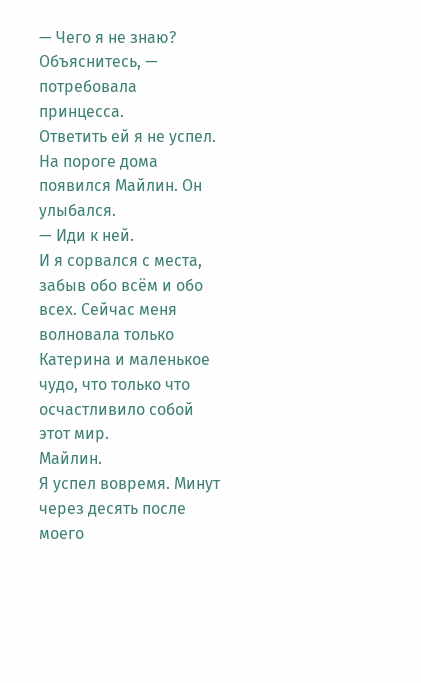— Чего я не знаю? Объяснитесь, — потребовала принцесса.
Ответить ей я не успел. На пороге дома появился Майлин. Он улыбался.
— Иди к ней.
И я сорвался с места, забыв обо всём и обо всех. Сейчас меня волновала только Катерина и маленькое чудо, что только что осчастливило собой этот мир.
Майлин.
Я успел вовремя. Минут через десять после моего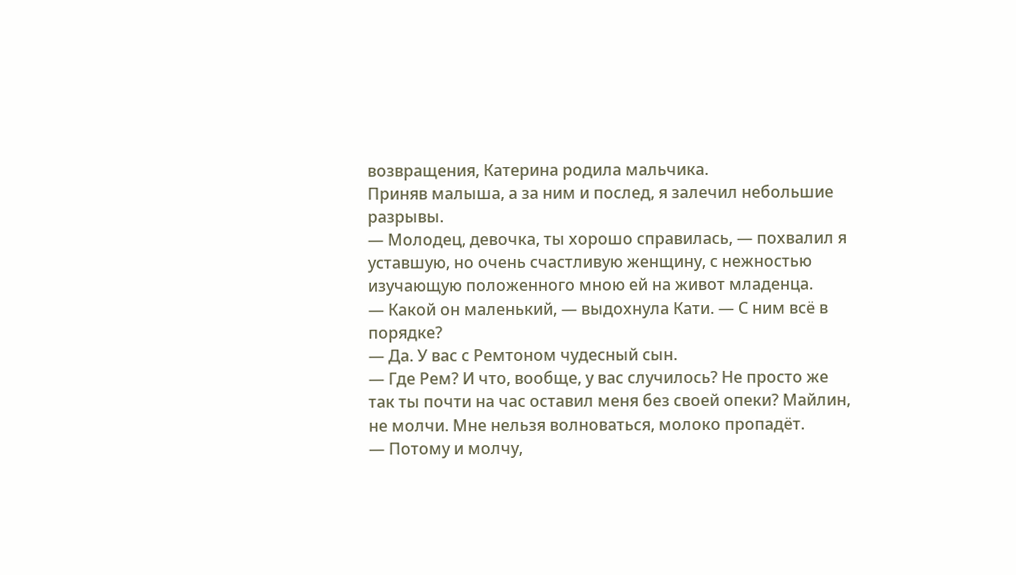возвращения, Катерина родила мальчика.
Приняв малыша, а за ним и послед, я залечил небольшие разрывы.
— Молодец, девочка, ты хорошо справилась, — похвалил я уставшую, но очень счастливую женщину, с нежностью изучающую положенного мною ей на живот младенца.
— Какой он маленький, — выдохнула Кати. — С ним всё в порядке?
— Да. У вас с Ремтоном чудесный сын.
— Где Рем? И что, вообще, у вас случилось? Не просто же так ты почти на час оставил меня без своей опеки? Майлин, не молчи. Мне нельзя волноваться, молоко пропадёт.
— Потому и молчу,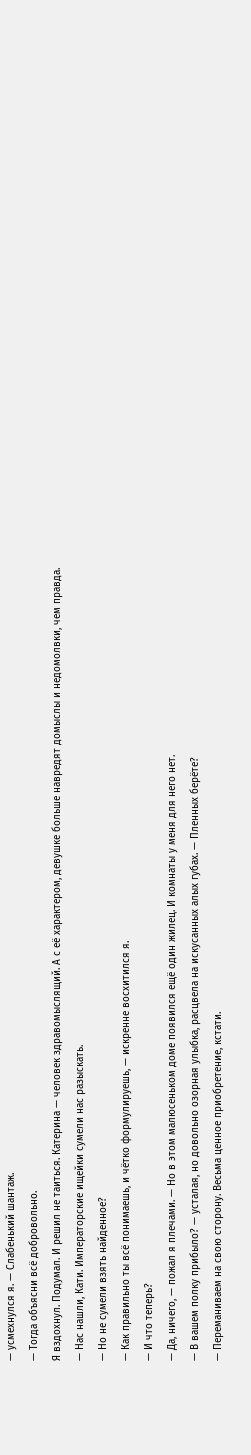— усмехнулся я. — Слабенький шантаж.
— Тогда объясни всё добровольно.
Я вздохнул. Подумал. И решил не таиться. Катерина — человек здравомыслящий. А с её характером, девушке больше навредят домыслы и недомолвки, чем правда.
— Нас нашли, Кати. Императорские ищейки сумели нас разыскать.
— Но не сумели взять найденное?
— Как правильно ты всё понимаешь, и чётко формулируешь, — искренне восхитился я.
— И что теперь?
— Да, ничего, — пожал я плечами. — Но в этом малюсеньком доме появился ещё один жилец. И комнаты у меня для него нет.
— В вашем полку прибыло? — усталая, но довольно озорная улыбка, расцвела на искусанных алых губах. — Пленных берёте?
— Переманиваем на свою сторону. Весьма ценное приобретение, кстати.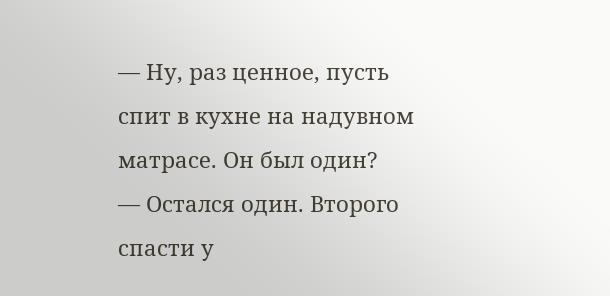— Ну, раз ценное, пусть спит в кухне на надувном матрасе. Он был один?
— Остался один. Второго спасти у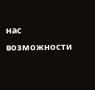нас возможности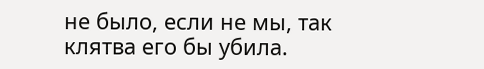не было, если не мы, так клятва его бы убила.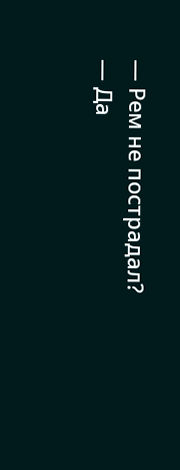— Рем не пострадал?
— Да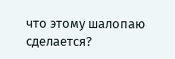что этому шалопаю сделается?